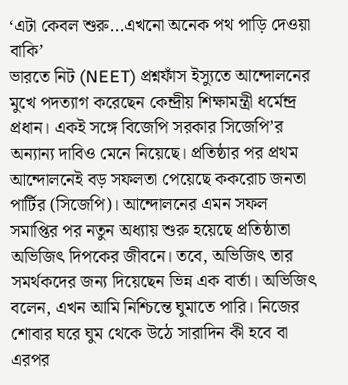‘এটা কেবল শুরু...এখনো অনেক পথ পাড়ি দেওয়া বাকি’
ভারতে নিট (NEET) প্রশ্নফাঁস ইস্যুতে আন্দোলনের মুখে পদত্যাগ করেছেন কেন্দ্রীয় শিক্ষামন্ত্রী ধর্মেন্দ্র প্রধান। একই সঙ্গে বিজেপি সরকার সিজেপি’র অন্যান্য দাবিও মেনে নিয়েছে। প্রতিষ্ঠার পর প্রথম আন্দোলনেই বড় সফলতা পেয়েছে ককরোচ জনতা পার্টির (সিজেপি)। আন্দোলনের এমন সফল সমাপ্তির পর নতুন অধ্যায় শুরু হয়েছে প্রতিষ্ঠাতা অভিজিৎ দিপকের জীবনে। তবে, অভিজিৎ তার সমর্থকদের জন্য দিয়েছেন ভিন্ন এক বার্তা। অভিজিৎ বলেন, এখন আমি নিশ্চিন্তে ঘুমাতে পারি। নিজের শোবার ঘরে ঘুম থেকে উঠে সারাদিন কী হবে বা এরপর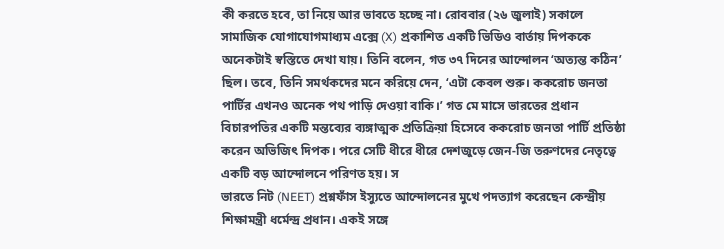কী করতে হবে, তা নিয়ে আর ভাবতে হচ্ছে না। রোববার (২৬ জুলাই) সকালে সামাজিক যোগাযোগমাধ্যম এক্সে (X) প্রকাশিত একটি ভিডিও বার্তায় দিপককে অনেকটাই স্বস্তিতে দেখা যায়। তিনি বলেন, গত ৩৭ দিনের আন্দোলন ‘অত্যন্ত কঠিন’ ছিল। তবে, তিনি সমর্থকদের মনে করিয়ে দেন, ‘এটা কেবল শুরু। ককরোচ জনতা পার্টির এখনও অনেক পথ পাড়ি দেওয়া বাকি।’ গত মে মাসে ভারতের প্রধান বিচারপতির একটি মন্তব্যের ব্যঙ্গাত্মক প্রতিক্রিয়া হিসেবে ককরোচ জনতা পার্টি প্রতিষ্ঠা করেন অভিজিৎ দিপক। পরে সেটি ধীরে ধীরে দেশজুড়ে জেন-জি তরুণদের নেতৃত্বে একটি বড় আন্দোলনে পরিণত হয়। স
ভারতে নিট (NEET) প্রশ্নফাঁস ইস্যুতে আন্দোলনের মুখে পদত্যাগ করেছেন কেন্দ্রীয় শিক্ষামন্ত্রী ধর্মেন্দ্র প্রধান। একই সঙ্গে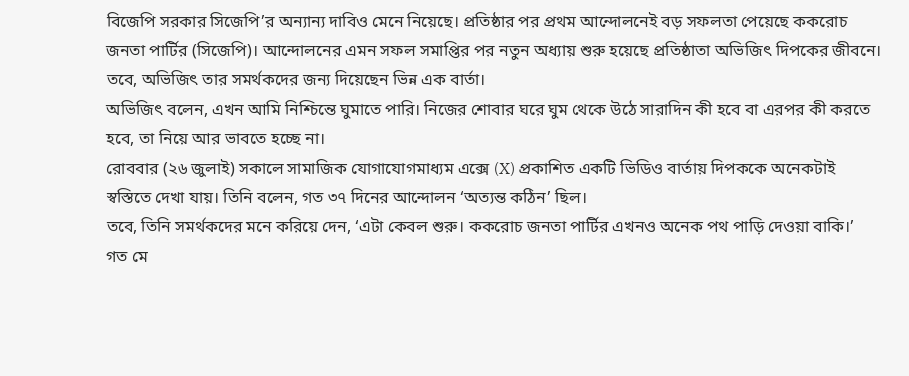বিজেপি সরকার সিজেপি’র অন্যান্য দাবিও মেনে নিয়েছে। প্রতিষ্ঠার পর প্রথম আন্দোলনেই বড় সফলতা পেয়েছে ককরোচ জনতা পার্টির (সিজেপি)। আন্দোলনের এমন সফল সমাপ্তির পর নতুন অধ্যায় শুরু হয়েছে প্রতিষ্ঠাতা অভিজিৎ দিপকের জীবনে। তবে, অভিজিৎ তার সমর্থকদের জন্য দিয়েছেন ভিন্ন এক বার্তা।
অভিজিৎ বলেন, এখন আমি নিশ্চিন্তে ঘুমাতে পারি। নিজের শোবার ঘরে ঘুম থেকে উঠে সারাদিন কী হবে বা এরপর কী করতে হবে, তা নিয়ে আর ভাবতে হচ্ছে না।
রোববার (২৬ জুলাই) সকালে সামাজিক যোগাযোগমাধ্যম এক্সে (X) প্রকাশিত একটি ভিডিও বার্তায় দিপককে অনেকটাই স্বস্তিতে দেখা যায়। তিনি বলেন, গত ৩৭ দিনের আন্দোলন ‘অত্যন্ত কঠিন’ ছিল।
তবে, তিনি সমর্থকদের মনে করিয়ে দেন, ‘এটা কেবল শুরু। ককরোচ জনতা পার্টির এখনও অনেক পথ পাড়ি দেওয়া বাকি।’
গত মে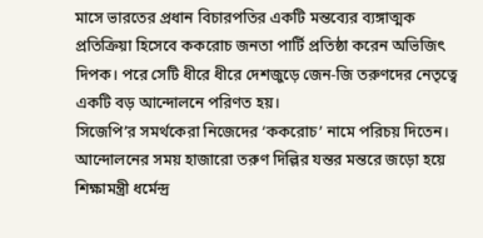মাসে ভারতের প্রধান বিচারপতির একটি মন্তব্যের ব্যঙ্গাত্মক প্রতিক্রিয়া হিসেবে ককরোচ জনতা পার্টি প্রতিষ্ঠা করেন অভিজিৎ দিপক। পরে সেটি ধীরে ধীরে দেশজুড়ে জেন-জি তরুণদের নেতৃত্বে একটি বড় আন্দোলনে পরিণত হয়।
সিজেপি’র সমর্থকেরা নিজেদের ‘ককরোচ’ নামে পরিচয় দিতেন। আন্দোলনের সময় হাজারো তরুণ দিল্লির যন্তর মন্তরে জড়ো হয়ে শিক্ষামন্ত্রী ধর্মেন্দ্র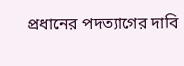প্রধানের পদত্যাগের দাবি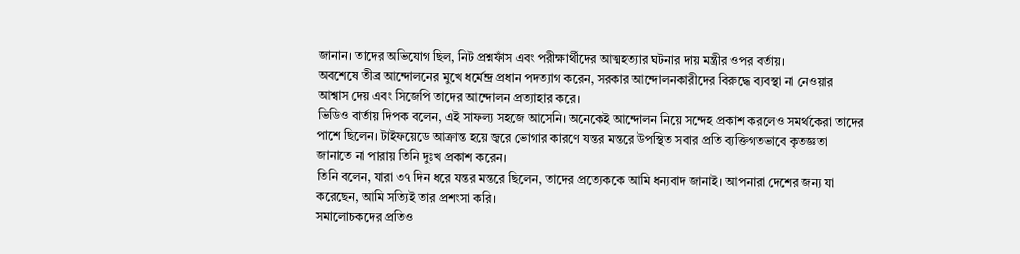জানান। তাদের অভিযোগ ছিল, নিট প্রশ্নফাঁস এবং পরীক্ষার্থীদের আত্মহত্যার ঘটনার দায় মন্ত্রীর ওপর বর্তায়।
অবশেষে তীব্র আন্দোলনের মুখে ধর্মেন্দ্র প্রধান পদত্যাগ করেন, সরকার আন্দোলনকারীদের বিরুদ্ধে ব্যবস্থা না নেওয়ার আশ্বাস দেয় এবং সিজেপি তাদের আন্দোলন প্রত্যাহার করে।
ভিডিও বার্তায় দিপক বলেন, এই সাফল্য সহজে আসেনি। অনেকেই আন্দোলন নিয়ে সন্দেহ প্রকাশ করলেও সমর্থকেরা তাদের পাশে ছিলেন। টাইফয়েডে আক্রান্ত হয়ে জ্বরে ভোগার কারণে যন্তর মন্তরে উপস্থিত সবার প্রতি ব্যক্তিগতভাবে কৃতজ্ঞতা জানাতে না পারায় তিনি দুঃখ প্রকাশ করেন।
তিনি বলেন, যারা ৩৭ দিন ধরে যন্তর মন্তরে ছিলেন, তাদের প্রত্যেককে আমি ধন্যবাদ জানাই। আপনারা দেশের জন্য যা করেছেন, আমি সত্যিই তার প্রশংসা করি।
সমালোচকদের প্রতিও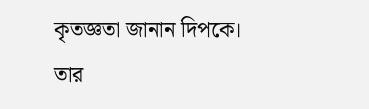কৃতজ্ঞতা জানান দিপকে। তার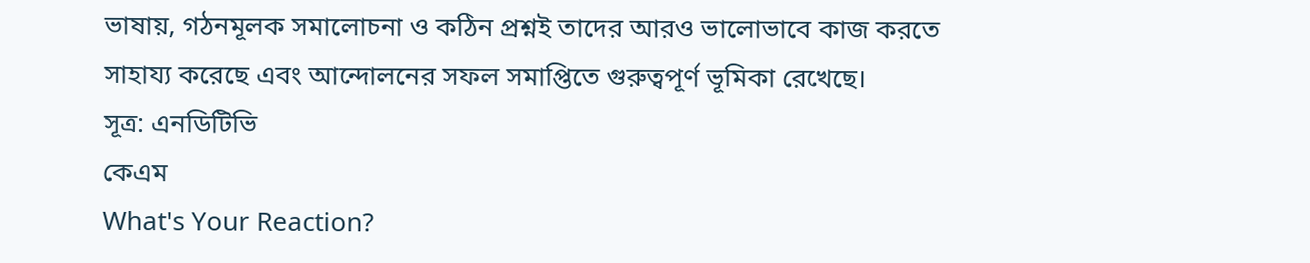ভাষায়, গঠনমূলক সমালোচনা ও কঠিন প্রশ্নই তাদের আরও ভালোভাবে কাজ করতে সাহায্য করেছে এবং আন্দোলনের সফল সমাপ্তিতে গুরুত্বপূর্ণ ভূমিকা রেখেছে।
সূত্র: এনডিটিভি
কেএম
What's Your Reaction?